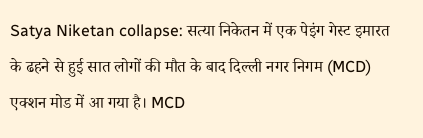Satya Niketan collapse: सत्या निकेतन में एक पेइंग गेस्ट इमारत के ढहने से हुई सात लोगों की मौत के बाद दिल्ली नगर निगम (MCD) एक्शन मोड में आ गया है। MCD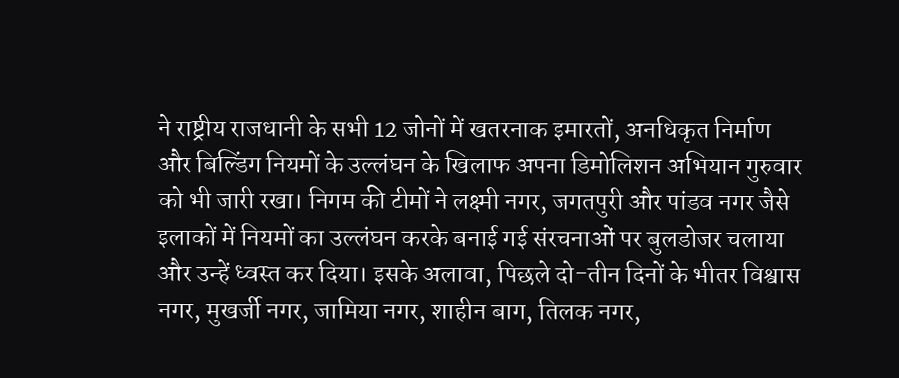ने राष्ट्रीय राजधानी के सभी 12 जोनों में खतरनाक इमारतों, अनधिकृत निर्माण और बिल्डिंग नियमों के उल्लंघन के खिलाफ अपना डिमोलिशन अभियान गुरुवार को भी जारी रखा। निगम की टीमों ने लक्ष्मी नगर, जगतपुरी और पांडव नगर जैसे इलाकों में नियमों का उल्लंघन करके बनाई गई संरचनाओं पर बुलडोजर चलाया और उन्हें ध्वस्त कर दिया। इसके अलावा, पिछले दो-तीन दिनों के भीतर विश्वास नगर, मुखर्जी नगर, जामिया नगर, शाहीन बाग, तिलक नगर,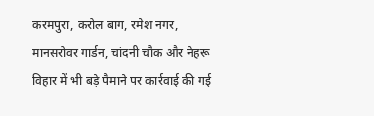करमपुरा, करोल बाग, रमेश नगर, मानसरोवर गार्डन, चांदनी चौक और नेहरू विहार में भी बड़े पैमाने पर कार्रवाई की गई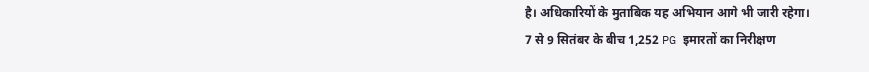है। अधिकारियों के मुताबिक यह अभियान आगे भी जारी रहेगा।
7 से 9 सितंबर के बीच 1,252 PG इमारतों का निरीक्षण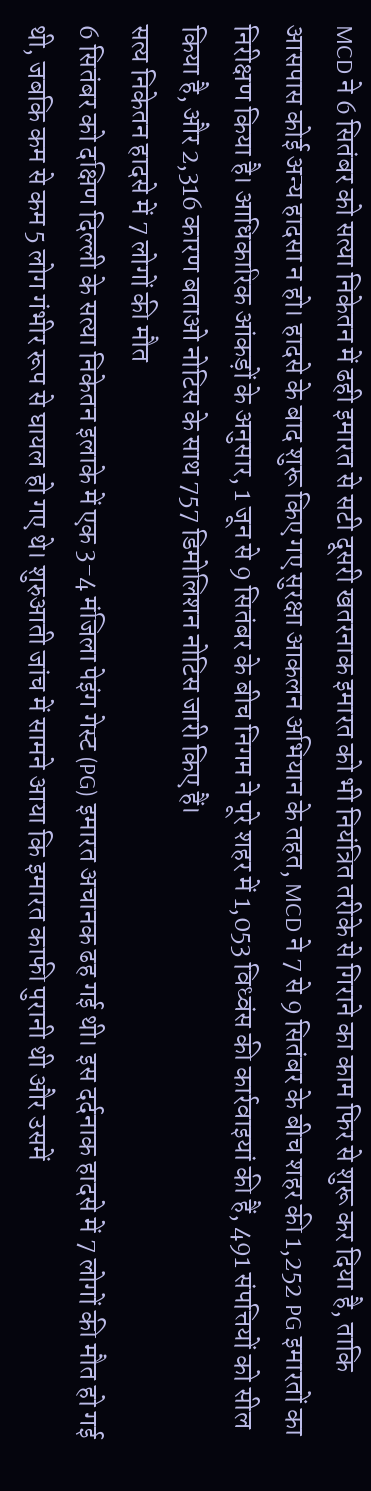MCD ने 6 सितंबर को सत्या निकेतन में ढही इमारत से सटी दूसरी खतरनाक इमारत को भी नियंत्रित तरीके से गिराने का काम फिर से शुरू कर दिया है, ताकि आसपास कोई अन्य हादसा न हो। हादसे के बाद शुरू किए गए सुरक्षा आकलन अभियान के तहत, MCD ने 7 से 9 सितंबर के बीच शहर की 1,252 PG इमारतों का निरीक्षण किया है। आधिकारिक आंकड़ों के अनुसार, 1 जून से 9 सितंबर के बीच निगम ने पूरे शहर में 1,053 विध्वंस की कार्रवाइयां की हैं, 491 संपत्तियों को सील किया है, और 2,316 कारण बताओ नोटिस के साथ 757 डिमोलिशन नोटिस जारी किए हैं।
सत्य निकेतन हादसे में 7 लोगों की मौत
6 सितंबर को दक्षिण दिल्ली के सत्या निकेतन इलाके में एक 3-4 मंजिला पेइंग गेस्ट (PG) इमारत अचानक ढह गई थी। इस दर्दनाक हादसे में 7 लोगों की मौत हो गई थी, जबकि कम से कम 5 लोग गंभीर रूप से घायल हो गए थे। शुरुआती जांच में सामने आया कि इमारत काफी पुरानी थी और उसमें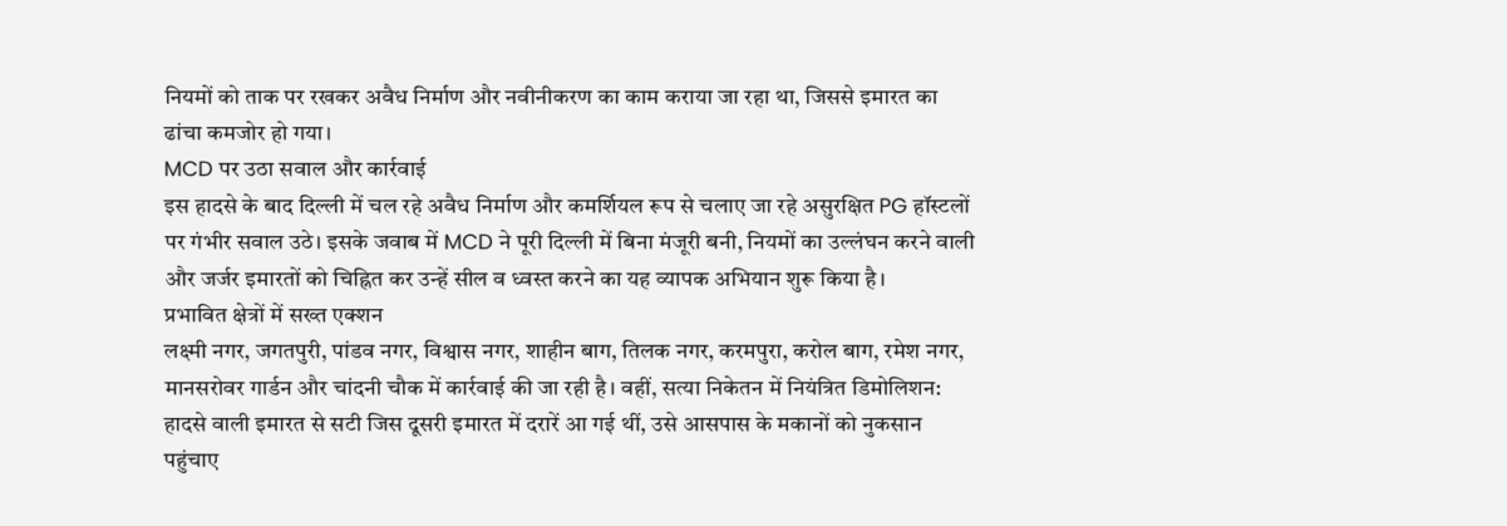नियमों को ताक पर रखकर अवैध निर्माण और नवीनीकरण का काम कराया जा रहा था, जिससे इमारत का ढांचा कमजोर हो गया।
MCD पर उठा सवाल और कार्रवाई
इस हादसे के बाद दिल्ली में चल रहे अवैध निर्माण और कमर्शियल रूप से चलाए जा रहे असुरक्षित PG हॉस्टलों पर गंभीर सवाल उठे। इसके जवाब में MCD ने पूरी दिल्ली में बिना मंजूरी बनी, नियमों का उल्लंघन करने वाली और जर्जर इमारतों को चिह्नित कर उन्हें सील व ध्वस्त करने का यह व्यापक अभियान शुरू किया है।
प्रभावित क्षेत्रों में सख्त एक्शन
लक्ष्मी नगर, जगतपुरी, पांडव नगर, विश्वास नगर, शाहीन बाग, तिलक नगर, करमपुरा, करोल बाग, रमेश नगर, मानसरोवर गार्डन और चांदनी चौक में कार्रवाई की जा रही है। वहीं, सत्या निकेतन में नियंत्रित डिमोलिशन: हादसे वाली इमारत से सटी जिस दूसरी इमारत में दरारें आ गई थीं, उसे आसपास के मकानों को नुकसान पहुंचाए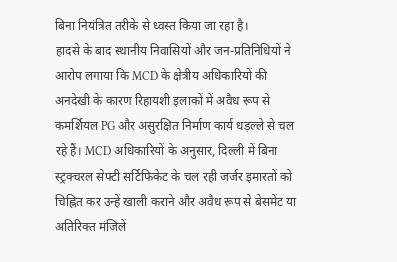बिना नियंत्रित तरीके से ध्वस्त किया जा रहा है।
हादसे के बाद स्थानीय निवासियों और जन-प्रतिनिधियों ने आरोप लगाया कि MCD के क्षेत्रीय अधिकारियों की अनदेखी के कारण रिहायशी इलाकों में अवैध रूप से कमर्शियल PG और असुरक्षित निर्माण कार्य धड़ल्ले से चल रहे हैं। MCD अधिकारियों के अनुसार, दिल्ली में बिना स्ट्रक्चरल सेफ्टी सर्टिफिकेट के चल रही जर्जर इमारतों को चिह्नित कर उन्हें खाली कराने और अवैध रूप से बेसमेंट या अतिरिक्त मंजिलें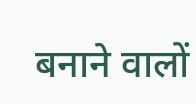बनाने वालों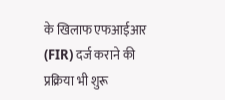के खिलाफ एफआईआर (FIR) दर्ज कराने की प्रक्रिया भी शुरू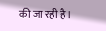की जा रही है।